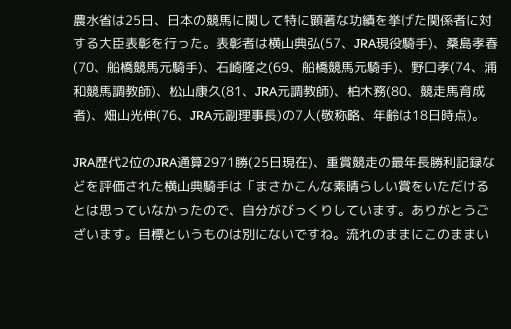農水省は25日、日本の競馬に関して特に顕著な功績を挙げた関係者に対する大臣表彰を行った。表彰者は横山典弘(57、JRA現役騎手)、桑島孝春(70、船橋競馬元騎手)、石崎隆之(69、船橋競馬元騎手)、野口孝(74、浦和競馬調教師)、松山康久(81、JRA元調教師)、柏木務(80、競走馬育成者)、畑山光伸(76、JRA元副理事長)の7人(敬称略、年齢は18日時点)。

JRA歴代2位のJRA通算2971勝(25日現在)、重賞競走の最年長勝利記録などを評価された横山典騎手は「まさかこんな素晴らしい賞をいただけるとは思っていなかったので、自分がびっくりしています。ありがとうございます。目標というものは別にないですね。流れのままにこのままい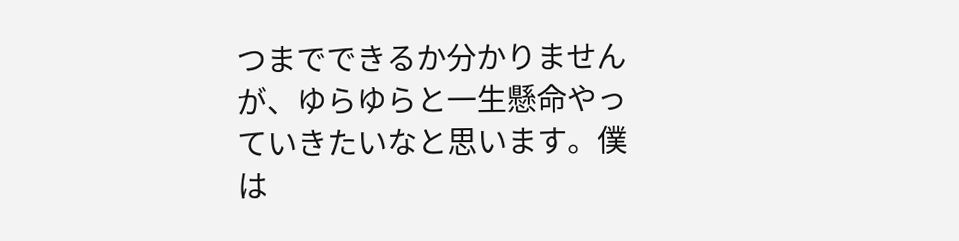つまでできるか分かりませんが、ゆらゆらと一生懸命やっていきたいなと思います。僕は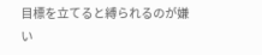目標を立てると縛られるのが嫌い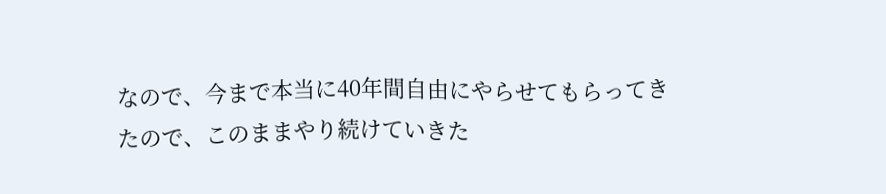なので、今まで本当に40年間自由にやらせてもらってきたので、このままやり続けていきた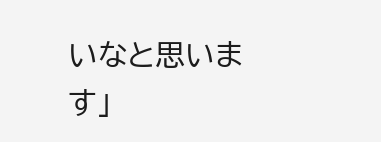いなと思います」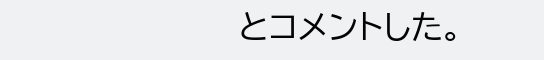とコメントした。